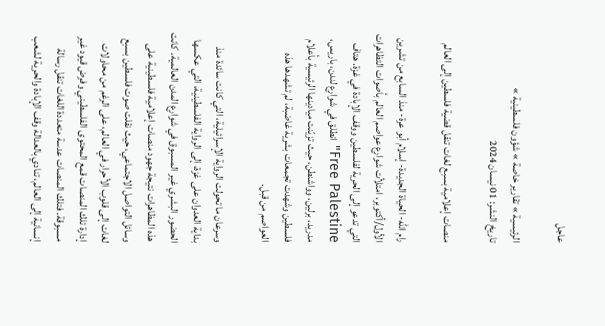عاجل

الرئيسية » تقارير خاصة » شؤون فلسطينية »
تاريخ النشر: 01 نيسان 2024

منصات إعلامية بسبع لغات تنقل قضية فلسطين إلى العالم

رام الله- الحياة الجديدة- إسلام أبو عرة- منذ السابع من تشرين الأول/أكتوبر، امتلأت شوارع عواصم العالم بأصوات التظاهرات التي تدعو إلى الحرية لفلسطين ووقف الإبادة في غزة. هتاف Free Palestine" انطلق في شوارع لندن، باريس، مدريد، برلين، وواشنطن، حيث تزيّنت ميادينها الرئيسية بأعلام فلسطين وشهدت تجمعات بشرية غاضبة، لم تشهدها هذه العواصم من قبل.

وسرعان ما تحولت الرواية الإسرائيلية، التي كانت سائدة منذ بداية العدوان على غزة، إلى الرواية الفلسطينية، التي عكسها الحضور البشري غير المسبوق في شوارع المدن العالمية. كانت هذه المظاهرات نتيجة جهود منصات إعلامية فلسطينية على وسائل التواصل الاجتماعي، حيث نقلت صوت فلسطين بسبع لغات إلى قلوب الأحرار في العالم، على الرغم من محاولات إدارة تلك المنصات قمع المحتوى الفلسطيني وفرض قيود غير مسبوقة. فتلك المنصات عدسة متعددة اللغات تنقل رسالة إنسانية إلى العالم، تنادي بالعدالة وقف الإبادة والحرية لشعب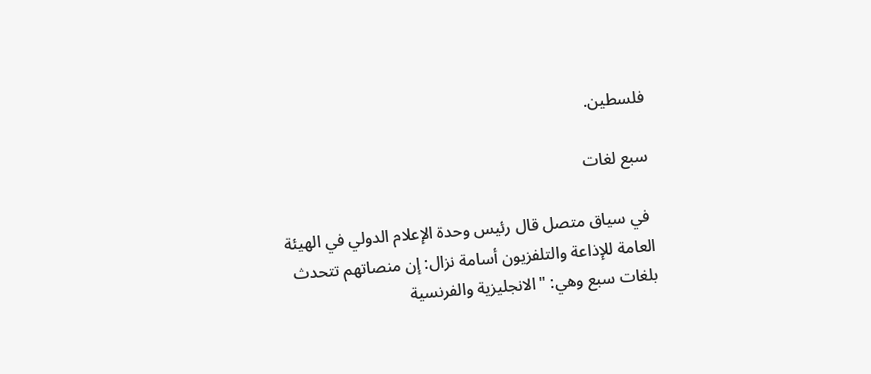فلسطين.

سبع لغات

 في سياق متصل قال رئيس وحدة الإعلام الدولي في الهيئة العامة للإذاعة والتلفزيون أسامة نزال: إن منصاتهم تتحدث بلغات سبع وهي: "الانجليزية والفرنسية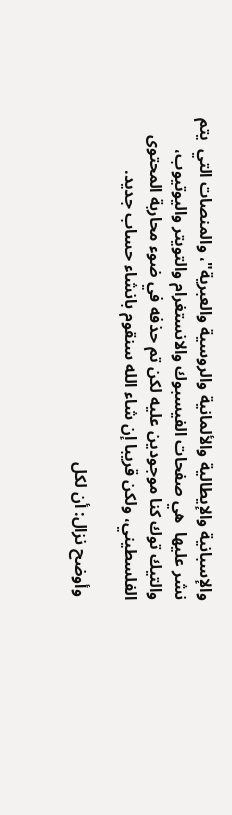والإسبانية والإيطالية والألمانية والروسية والعبرية"، والمنصات التي  يتم نشر عليها  هي صفحات الفيسبوك والانستغرام والتويتر واليوتيوب، والتيك توك كنا موجودين عليه لكن تم حذفه في ضوء محاربة المحتوى الفلسطيني، ولكن قريبا إن شاء الله سنقوم بانشاء حساب جديد.

 وأوضح نزال: أن لكل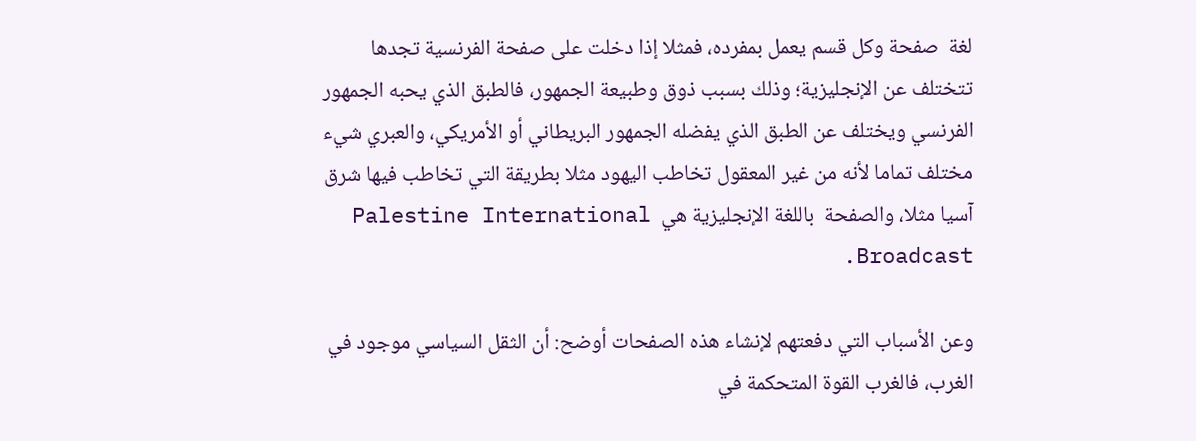لغة  صفحة وكل قسم يعمل بمفرده، فمثلا إذا دخلت على صفحة الفرنسية تجدها تتختلف عن الإنجليزية؛ وذلك بسبب ذوق وطبيعة الجمهور، فالطبق الذي يحبه الجمهور الفرنسي ويختلف عن الطبق الذي يفضله الجمهور البريطاني أو الأمريكي، والعبري شيء مختلف تماما لأنه من غير المعقول تخاطب اليهود مثلا بطريقة التي تخاطب فيها شرق آسيا مثلا، والصفحة  باللغة الإنجليزية هي  Palestine International Broadcast.

وعن الأسباب التي دفعتهم لإنشاء هذه الصفحات أوضح: أن الثقل السياسي موجود في الغرب، فالغرب القوة المتحكمة في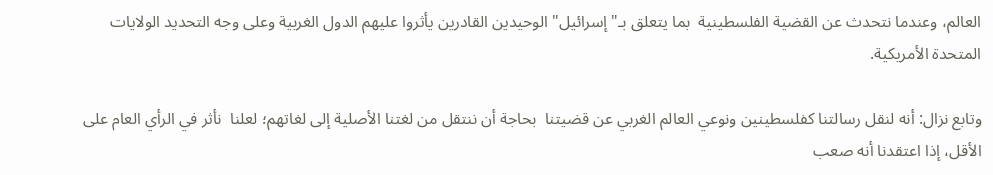العالم، وعندما نتحدث عن القضية الفلسطينية  بما يتعلق بـ"إسرائيل" الوحيدين القادرين يأثروا عليهم الدول الغربية وعلى وجه التحديد الولايات المتحدة الأمريكية.

وتابع نزال: أنه لنقل رسالتنا كفلسطينين ونوعي العالم الغربي عن قضيتنا  بحاجة أن ننتقل من لغتنا الأصلية إلى لغاتهم؛ لعلنا  نأثر في الرأي العام على الأقل، إذا اعتقدنا أنه صعب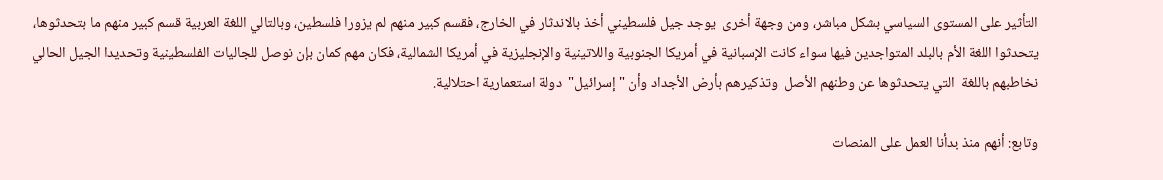التأثير على المستوى السياسي بشكل مباشر، ومن وجهة أخرى  يوجد جيل فلسطيني أخذ بالاندثار في الخارج، فقسم كبير منهم لم يزورا فلسطين، وبالتالي اللغة العربية قسم كبير منهم ما بتحدثوها، يتحدثوا اللغة الأم بالبلد المتواجدين فيها سواء كانت الإسبانية في أمريكا الجنوبية واللاتينية والإنجليزية في أمريكا الشمالية، فكان مهم كمان بإن نوصل للجاليات الفلسطينية وتحديدا الجيل الحالي نخاطبهم باللغة  التي يتحدثوها عن وطنهم الأصل  وتذكيرهم بأرض الأجداد وأن "إسرائيل"  دولة استعمارية احتلالية.

وتابع: أنهم منذ بدأنا العمل على المنصات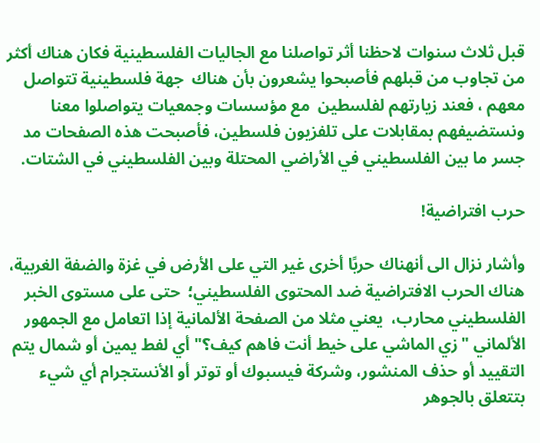قبل ثلاث سنوات لاحظنا أثر تواصلنا مع الجاليات الفلسطينية فكان هناك أكثر من تجاوب من قبلهم فأصبحوا يشعرون بأن هناك  جهة فلسطينية تتواصل معهم ، فعند زيارتهم لفلسطين  مع مؤسسات وجمعيات يتواصلوا معنا ونستضيفهم بمقابلات على تلفزيون فلسطين، فأصبحت هذه الصفحات مد جسر ما بين الفلسطيني في الأراضي المحتلة وبين الفلسطيني في الشتات.

حرب افتراضية!

وأشار نزال الى أنهناك حربًا أخرى غير التي على الأرض في غزة والضفة الغربية، هناك الحرب الافتراضية ضد المحتوى الفلسطيني؛  حتى على مستوى الخبر الفلسطيني محارب،  يعني مثلا من الصفحة الألمانية إذا اتعامل مع الجمهور الألماني "زي الماشي على خيط أنت فاهم كيف؟" أي لفط يمين أو شمال يتم التقييد أو حذف المنشور، وشركة فيسبوك أو توتر أو الأنستجرام أي شيء بتتعلق بالجوهر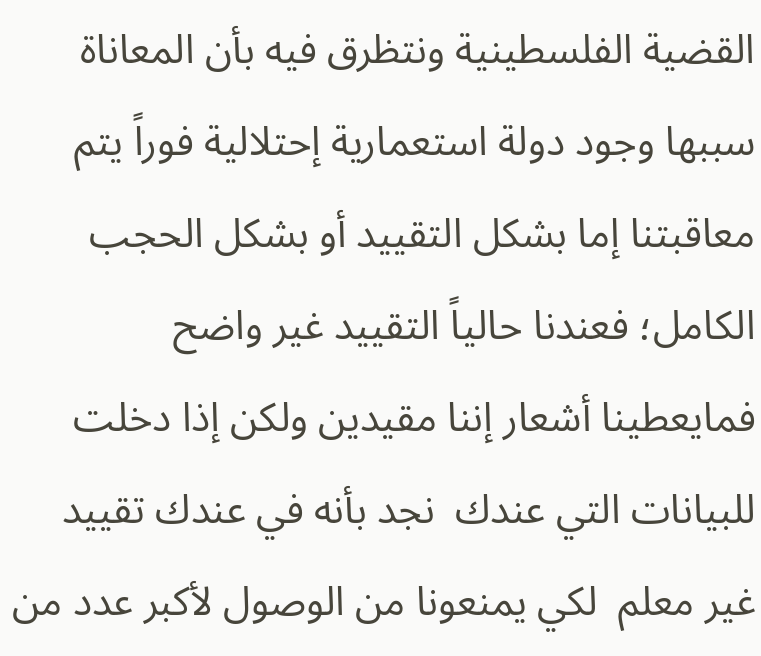القضية الفلسطينية ونتظرق فيه بأن المعاناة سببها وجود دولة استعمارية إحتلالية فوراً يتم معاقبتنا إما بشكل التقييد أو بشكل الحجب الكامل؛ فعندنا حالياً التقييد غير واضح فمايعطينا أشعار إننا مقيدين ولكن إذا دخلت للبيانات التي عندك  نجد بأنه في عندك تقييد غير معلم  لكي يمنعونا من الوصول لأكبر عدد من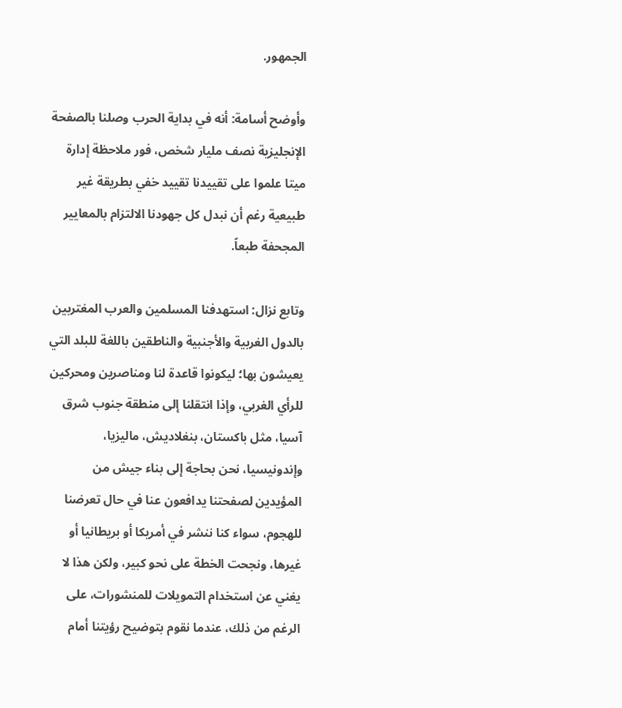الجمهور.

وأوضح أسامة: أنه في بداية الحرب وصلنا بالصفحة الإنجليزية نصف مليار شخص، فور ملاحظة إدارة ميتا علموا على تقييدنا تقييد خفي بطريقة غير طبيعية رغم أن نبدل كل جهودنا الالتزام بالمعايير المجحفة طبعاً.

وتابع نزال: استهدفنا المسلمين والعرب المغتربين بالدول الغربية والأجنبية والناطقين باللغة للبلد التي يعيشون بها؛ ليكونوا قاعدة لنا ومناصرين ومحركين للرأي الغربي، وإذا انتقلنا إلى منطقة جنوب شرق آسيا، مثل باكستان، بنغلاديش، ماليزيا، وإندونيسيا، نحن بحاجة إلى بناء جيش من المؤيدين لصفحتنا يدافعون عنا في حال تعرضنا للهجوم، سواء كنا ننشر في أمريكا أو بريطانيا أو غيرها، ونجحت الخطة على نحو كبير، ولكن هذا لا يغني عن استخدام التمويلات للمنشورات، على الرغم من ذلك، عندما نقوم بتوضيح رؤيتنا أمام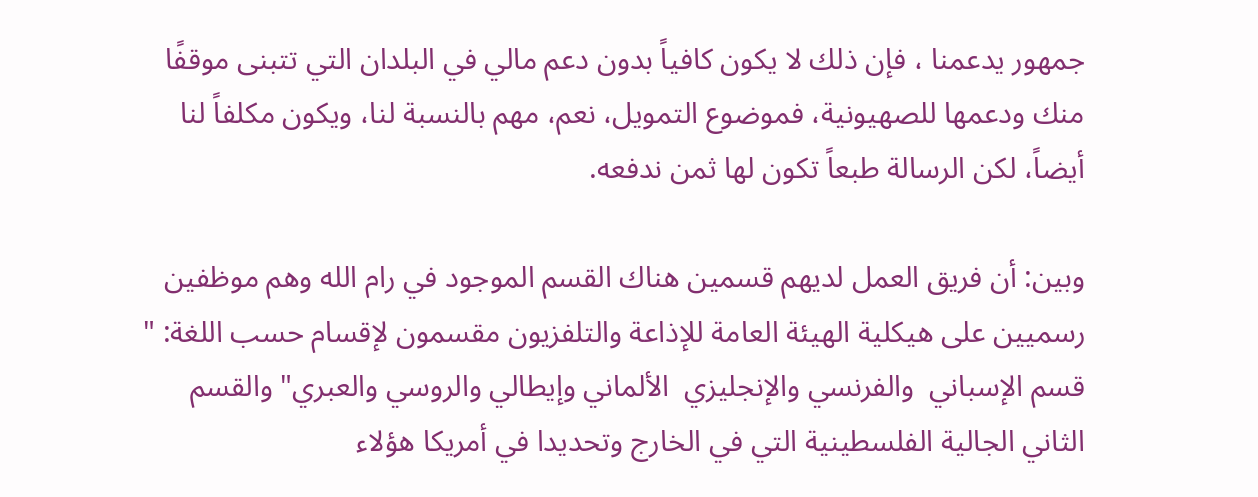جمهور يدعمنا ، فإن ذلك لا يكون كافياً بدون دعم مالي في البلدان التي تتبنى موقفًا منك ودعمها للصهيونية، فموضوع التمويل، نعم، مهم بالنسبة لنا، ويكون مكلفاً لنا أيضاً، لكن الرسالة طبعاً تكون لها ثمن ندفعه.

وبين: أن فريق العمل لديهم قسمين هناك القسم الموجود في رام الله وهم موظفين رسميين على هيكلية الهيئة العامة للإذاعة والتلفزيون مقسمون لإقسام حسب اللغة: "  قسم الإسباني  والفرنسي والإنجليزي  الألماني وإيطالي والروسي والعبري" والقسم الثاني الجالية الفلسطينية التي في الخارج وتحديدا في أمريكا هؤلاء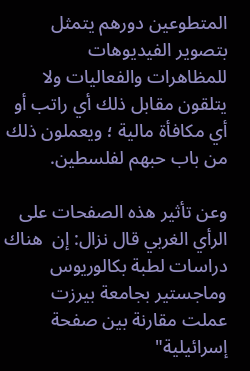المتطوعين دورهم يتمثل  بتصوير الفيديوهات للمظاهرات والفعاليات ولا يتلقون مقابل ذلك أي راتب أو أي مكافأة مالية ؛ ويعملون ذلك من باب حبهم لفلسطين.

وعن تأثير هذه الصفحات على الرأي الغربي قال نزال: إن  هناك دراسات لطبة بكالوريوس وماجستير بجامعة بيرزت عملت مقارنة بين صفحة إسرائيلية"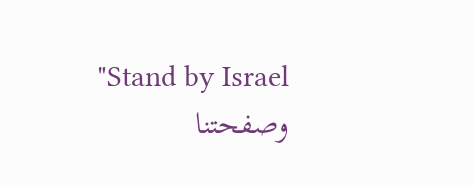Stand by Israel"  وصفحتنا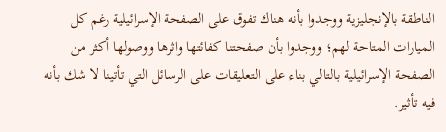الناطقة بالإنجليزية ووجدوا بأنه هناك تفوق على الصفحة الإسرائيلية رغم كل الميارات المتاحة لهم؛ ووجدوا بأن صفحتنا كفائتها واثرها ووصولها أكثر من الصفحة الإسرائيلية بالتالي بناء على التعليقات على الرسائل التي تأتينا لا شك بأنه فيه تأثير.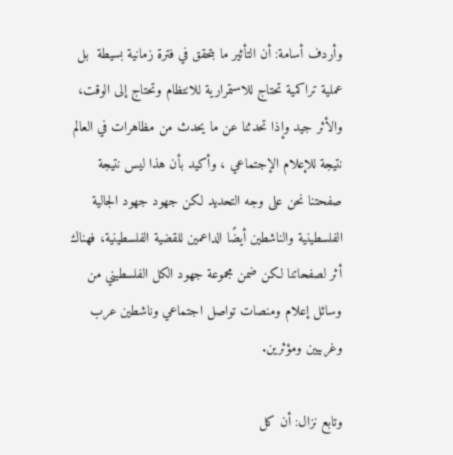وأردف أسامة: أن التأثير ما بتحقق في فترة زمانية بسيطة  بل عملية تراكمية تحتاج للاستمرارية للانتظام وتحتاج إلى الوقت، والأثر جيد وإذا تحدثنا عن ما يحدث من مظاهرات في العالم  نتيجة للإعلام الإجتماعي ، وأكيد بأن هذا ليس نتيجة صفحتنا نحن على وجه التحديد لكن جهود جهود الجالية  الفلسطينية والناشطين أيضًا الداعمين للقضية الفلسطينية، فهناك أثر لصفحاتنا لكن ضمن مجموعة جهود الكل الفلسطيني من وسائل إعلام ومنصات تواصل اجتماعي وناشطين عرب وغربيين ومؤثرين.

وتابع نزال: أن كل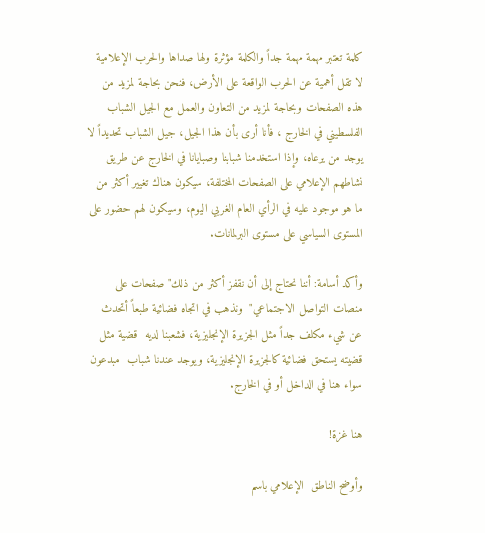كلمة تعتبر مهمة مهمة جداً والكلمة مؤثرة ولها صداها والحرب الإعلامية لا تقل أهمية عن الحرب الواقعة على الأرض، فنحن بحاجة لمزيد من هذه الصفحات وبحاجة لمزيد من التعاون والعمل مع الجيل الشباب الفلسطيني في الخارج ، فأنا أرى بأن هذا الجيل، جيل الشباب تحديداً لا يوجد من يرعاه، وإذا استخدمنا شبابنا وصبايانا في الخارج عن طريق نشاطهم الإعلامي على الصفحات المختلفة، سيكون هناك تغيير أكثر من ما هو موجود عليه في الرأي العام الغربي اليوم، وسيكون لهم حضور على المستوى السياسي على مستوى البرلمانات.

وأكد أسامة: أننا نحتاج إلى أن نقفز أكثر من ذلك" صفحات على منصات التواصل الاجتماعي"  ونذهب في اتجاه فضائية طبعاً أتحدث عن شيء مكلف جداً مثل الجزيرة الإنجليزية، فشعبنا لديه  قضية مثل قضيته يستحق فضائية كالجزيرة الإنجليزية، ويوجد عندنا شباب  مبدعون سواء هنا في الداخل أو في الخارج.

هنا غزة!

وأوضح الناطق  الإعلامي باسم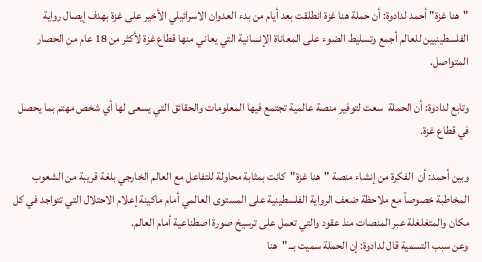"هنا غزة" أحمد لدادوة: أن حملة هنا غزة انطلقت بعد أيام من بدء العدوان الاسرائيلي الأخير على غزة بهدف إيصال رواية الفلسطينيين للعالم أجمع وتسليط الضوء على المعاناة الإنسانية التي يعاني منها قطاع غزة لأكثر من 18 عام من الحصار المتواصل.

وتابع لدادوة: أن الحملة  سعت لتوفير منصة عالمية تجتمع فيها المعلومات والحقائق التي يسعى لها أي شخص مهتم بما يحصل في قطاع غزة.

وبين أحمد: أن  الفكرة من إنشاء منصة "هنا غزة"  كانت بمثابة محاولة للتفاعل مع العالم الخارجي بلغة قريبة من الشعوب المخاطبة خصوصاً مع ملاحظة ضعف الرواية الفلسطينية على المستوى العالمي أمام ماكينة إعلام الاحتلال التي تتواجد في كل مكان والمتغلغلة عبر المنصات منذ عقود والتي تعمل على ترسيخ صورة اصطناعية أمام العالم.
وعن سبب التسمية قال لدادوة: إن الحملة سميت بــ "هنا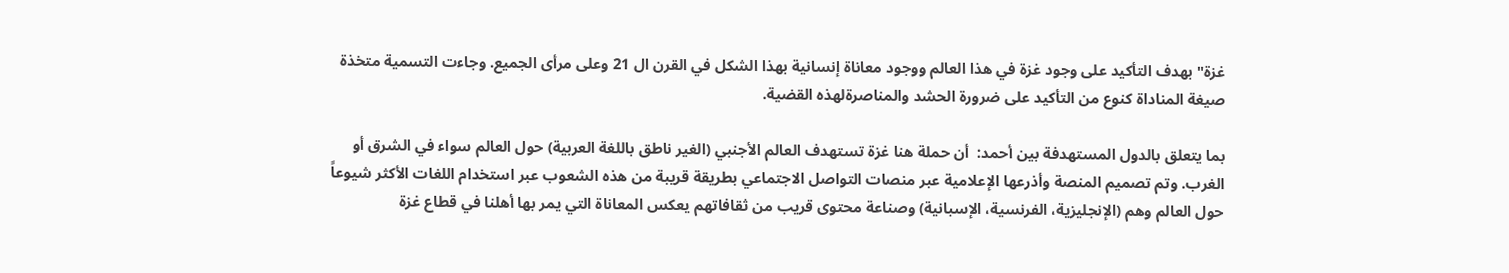غزة" بهدف التأكيد على وجود غزة في هذا العالم ووجود معاناة إنسانية بهذا الشكل في القرن ال 21 وعلى مرأى الجميع. وجاءت التسمية متخذة صيغة المناداة كنوع من التأكيد على ضرورة الحشد والمناصرةلهذه القضية.

بما يتعلق بالدول المستهدفة بين أحمد:  أن حملة هنا غزة تستهدف العالم الأجنبي (الغير ناطق باللغة العربية) حول العالم سواء في الشرق أو الغرب. وتم تصميم المنصة وأذرعها الإعلامية عبر منصات التواصل الاجتماعي بطريقة قريبة من هذه الشعوب عبر استخدام اللغات الأكثر شيوعاً حول العالم وهم (الإنجليزية، الفرنسية، الإسبانية) وصناعة محتوى قريب من ثقافاتهم يعكس المعاناة التي يمر بها أهلنا في قطاع غزة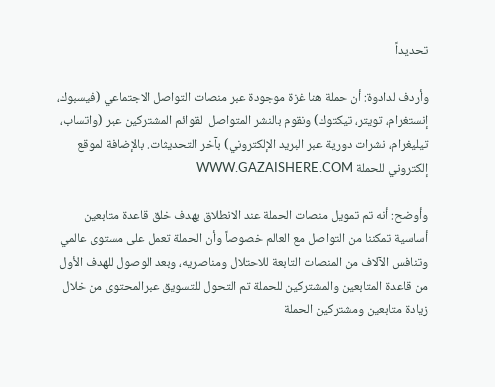تحديداً

وأردف لدادوة: أن حملة هنا غزة موجودة عبر منصات التواصل الاجتماعي (فيسبوك، إنستغرام، تويتر، تيكتوك) ونقوم بالنشر المتواصل  لقوائم المشتركين عبر (واتساب، تيليغرام، نشرات دورية عبر البريد الإلكتروني) بآخر التحديثات. بالإضافة لموقع إلكتروني للحملة WWW.GAZAISHERE.COM

وأوضح: أنه تم تمويل منصات الحملة عند الانطلاق بهدف خلق قاعدة متابعين أساسية تمكننا من التواصل مع العالم خصوصاً وأن الحملة تعمل على مستوى عالمي وتنافس الآلاف من المنصات التابعة للاحتلال ومناصريه، وبعد الوصول للهدف الأول من قاعدة المتابعين والمشتركين للحملة تم التحول للتسويق عبرالمحتوى من خلال زيادة متابعين ومشتركين الحملة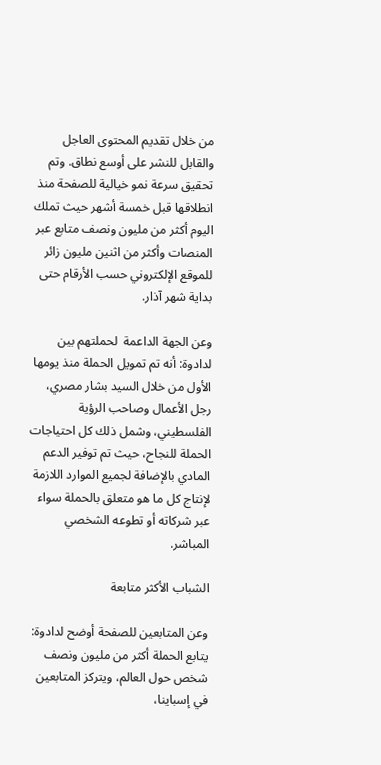من خلال تقديم المحتوى العاجل والقابل للنشر على أوسع نطاق. وتم تحقيق سرعة نمو خيالية للصفحة منذ انطلاقها قبل خمسة أشهر حيث تملك اليوم أكثر من مليون ونصف متابع عبر المنصات وأكثر من اثنين مليون زائر للموقع الإلكتروني حسب الأرقام حتى بداية شهر آذار.

وعن الجهة الداعمة  لحملتهم بين  لدادوة: أنه تم تمويل الحملة منذ يومها الأول من خلال السيد بشار مصري، رجل الأعمال وصاحب الرؤية الفلسطيني، وشمل ذلك كل احتياجات الحملة للنجاح، حيث تم توفير الدعم المادي بالإضافة لجميع الموارد اللازمة لإنتاج كل ما هو متعلق بالحملة سواء عبر شركاته أو تطوعه الشخصي المباشر.

الشباب الأكثر متابعة

وعن المتابعين للصفحة أوضح لدادوة: يتابع الحملة أكثر من مليون ونصف شخص حول العالم، ويتركز المتابعين في إسباينا،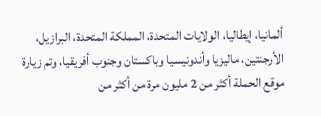ألمانيا، إيطاليا، الولايات المتحدة، المملكة المتحدة، البرازيل، الأرجنتين، ماليزيا وأندونيسيا وباكستان وجنوب أفريقيا، وتم زيارة موقع الحملة أكثر من 2 مليون مرة من أكثر من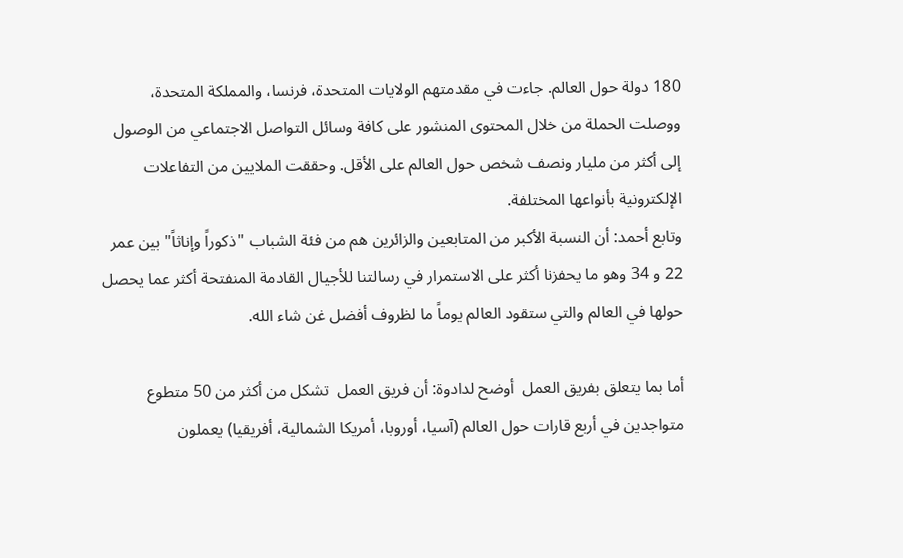180 دولة حول العالم. جاءت في مقدمتهم الولايات المتحدة، فرنسا، والمملكة المتحدة، ووصلت الحملة من خلال المحتوى المنشور على كافة وسائل التواصل الاجتماعي من الوصول إلى أكثر من مليار ونصف شخص حول العالم على الأقل. وحققت الملايين من التفاعلات الإلكترونية بأنواعها المختلفة.
وتابع أحمد: أن النسبة الأكبر من المتابعين والزائرين هم من فئة الشباب "ذكوراً وإناثاً" بين عمر 22 و 34 وهو ما يحفزنا أكثر على الاستمرار في رسالتنا للأجيال القادمة المنفتحة أكثر عما يحصل حولها في العالم والتي ستقود العالم يوماً ما لظروف أفضل غن شاء الله.

أما بما يتعلق بفريق العمل  أوضح لدادوة: أن فريق العمل  تشكل من أكثر من 50 متطوع  متواجدين في أربع قارات حول العالم (آسيا، أوروبا، أمريكا الشمالية، أفريقيا) يعملون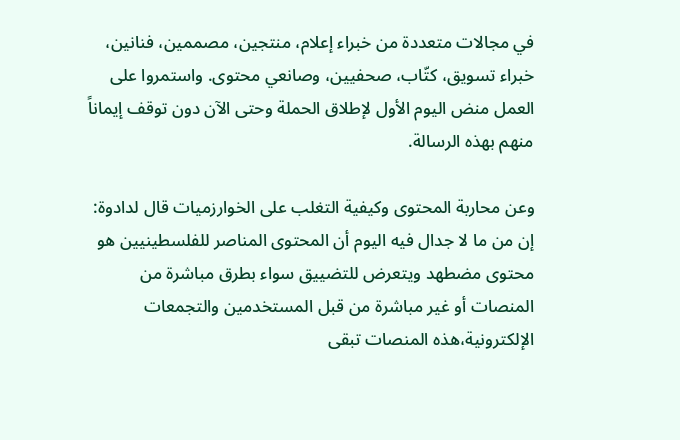في مجالات متعددة من خبراء إعلام، منتجين، مصممين، فنانين، خبراء تسويق، كتّاب، صحفيين، وصانعي محتوى. واستمروا على العمل منض اليوم الأول لإطلاق الحملة وحتى الآن دون توقف إيماناً منهم بهذه الرسالة.

وعن محاربة المحتوى وكيفية التغلب على الخوارزميات قال لدادوة: إن من ما لا جدال فيه اليوم أن المحتوى المناصر للفلسطينيين هو محتوى مضطهد ويتعرض للتضييق سواء بطرق مباشرة من المنصات أو غير مباشرة من قبل المستخدمين والتجمعات الإلكترونية،هذه المنصات تبقى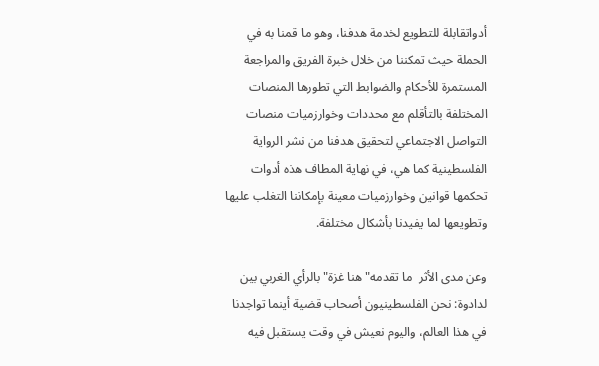أدواتقابلة للتطويع لخدمة هدفنا، وهو ما قمنا به في الحملة حيث تمكننا من خلال خبرة الفريق والمراجعة المستمرة للأحكام والضوابط التي تطورها المنصات المختلفة بالتأقلم مع محددات وخوارزميات منصات التواصل الاجتماعي لتحقيق هدفنا من نشر الرواية الفلسطينية كما هي، في نهاية المطاف هذه أدوات تحكمها قوانين وخوارزميات معينة بإمكاننا التغلب عليها وتطويعها لما يفيدنا بأشكال مختلفة.

وعن مدى الأثر  ما تقدمه" هنا غزة" بالرأي الغربي بين لدادوة: نحن الفلسطينيون أصحاب قضية أينما تواجدنا في هذا العالم، واليوم نعيش في وقت يستقبل فيه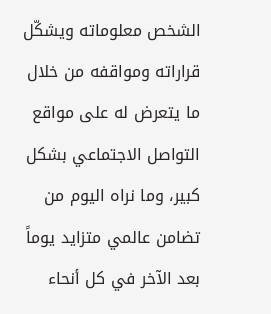الشخص معلوماته ويشكّل قراراته ومواقفه من خلال ما يتعرض له على مواقع التواصل الاجتماعي بشكل كبير، وما نراه اليوم من تضامن عالمي متزايد يوماً بعد الآخر في كل أنحاء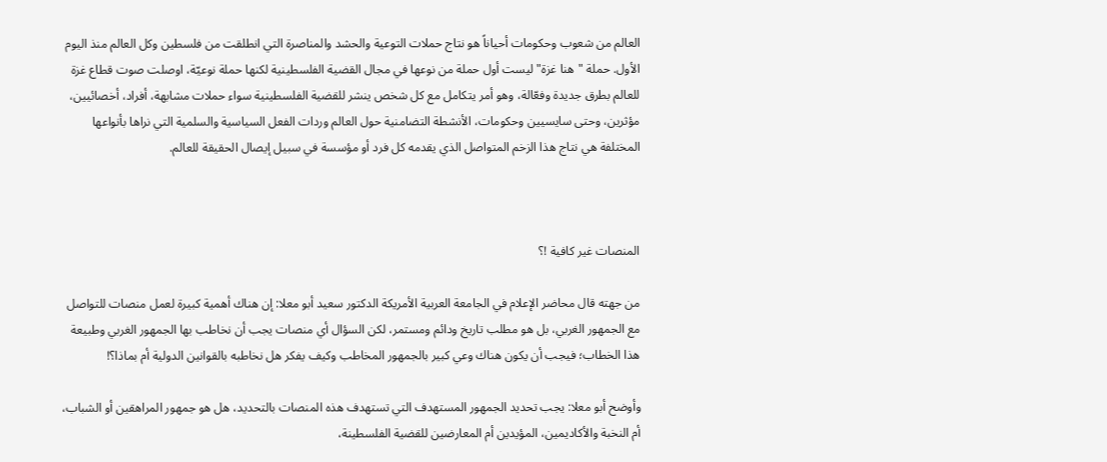العالم من شعوب وحكومات أحياناً هو نتاج حملات التوعية والحشد والمناصرة التي انطلقت من فلسطين وكل العالم منذ اليوم الأول. حملة "هنا غزة" ليست أول حملة من نوعها في مجال القضية الفلسطينية لكنها حملة نوعيّة، اوصلت صوت قطاع غزة للعالم بطرق جديدة وفعّالة، وهو أمر يتكامل مع كل شخص ينشر للقضية الفلسطينية سواء حملات مشابهة، أفراد، أخصائيين، مؤثرين، وحتى سايسيين وحكومات، الأنشطة التضامنية حول العالم وردات الفعل السياسية والسلمية التي نراها بأنواعها المختلفة هي نتاج هذا الزخم المتواصل الذي يقدمه كل فرد أو مؤسسة في سبيل إيصال الحقيقة للعالم.



المنصات غير كافية !؟

من جهته قال محاضر الإعلام في الجامعة العربية الأمريكة الدكتور سعيد أبو معلا: إن هناك أهمية كبيرة لعمل منصات للتواصل مع الجمهور الغربي، بل هو مطلب تاريخ ودائم ومستمر، لكن السؤال أي منصات يجب أن نخاطب بها الجمهور الغربي وطبيعة هذا الخطاب؛ فيجب أن يكون هناك وعي كبير بالجمهور المخاطب وكيف يفكر هل نخاطبه بالقوانين الدولية أم بماذا؟!

وأوضح أبو معلا: يجب تحديد الجمهور المستهدف التي تستهدف هذه المنصات بالتحديد، هل هو جمهور المراهقين أو الشباب، أم النخبة والأكاديمين، المؤيدين أم المعارضين للقضية الفلسطينة،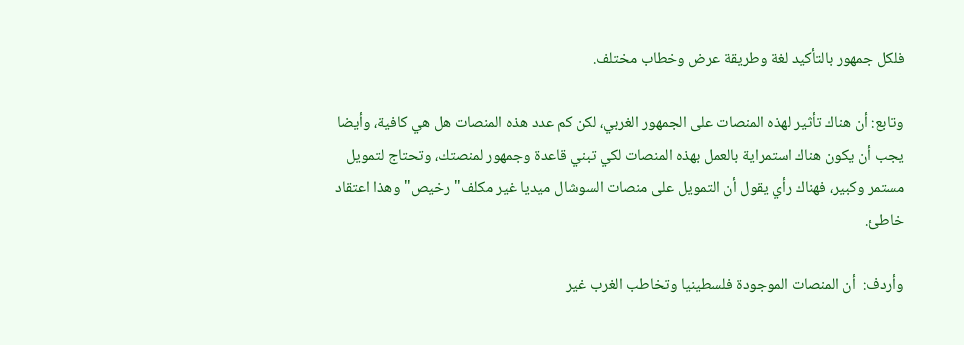فلكل جمهور بالتأكيد لغة وطريقة عرض وخطاب مختلف.

وتابع: أن هناك تأثير لهذه المنصات على الجمهور الغربي، لكن كم عدد هذه المنصات هل هي كافية، وأيضا يجب أن يكون هناك استمراية بالعمل بهذه المنصات لكي تبني قاعدة وجمهور لمنصتك، وتحتاج لتمويل مستمر وكبير، فهناك رأي يقول أن التمويل على منصات السوشال ميديا غير مكلف"رخيص" وهذا اعتقاد خاطئ.

وأردف:  أن المنصات الموجودة فلسطينيا وتخاطب الغرب غير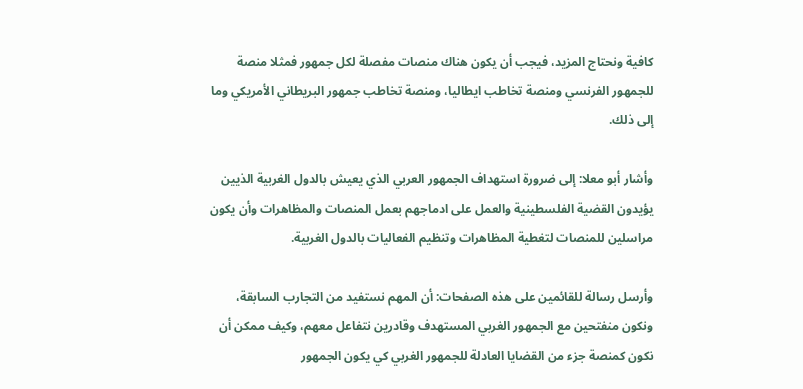كافية ونحتاج المزيد، فيجب أن يكون هناك منصات مفصلة لكل جمهور فمثلا منصة للجمهور الفرنسي ومنصة تخاطب ايطاليا، ومنصة تخاطب جمهور البريطاني الأمريكي وما إلى ذلك.

وأشار أبو معلا: إلى ضرورة استهداف الجمهور العربي الذي يعيش بالدول الغربية الذيين يؤيدون القضية الفلسطينية والعمل على ادماجهم بعمل المنصات والمظاهرات وأن يكون مراسلين للمنصات لتغطية المظاهرات وتنظيم الفعاليات بالدول الغربية.

وأرسل رسالة للقائمين على هذه الصفحات: أن المهم نستفيد من التجارب السابقة، ونكون منفتحين مع الجمهور الغربي المستهدف وقادرين نتفاعل معهم، وكيف ممكن أن نكون كمنصة جزء من القضايا العادلة للجمهور الغربي كي يكون الجمهور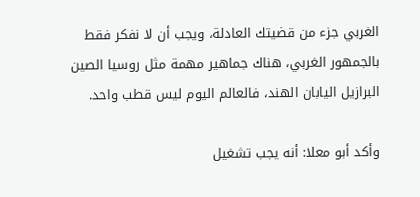الغربي جزء من قضيتك العادلة، ويجب أن لا نفكر فقط بالجمهور الغربي، هناك جماهير مهمة مثل روسيا الصين البرازيل اليابان الهند، فالعالم اليوم ليس قطب واحد.

وأكد أبو معلا: أنه يجب تشغيل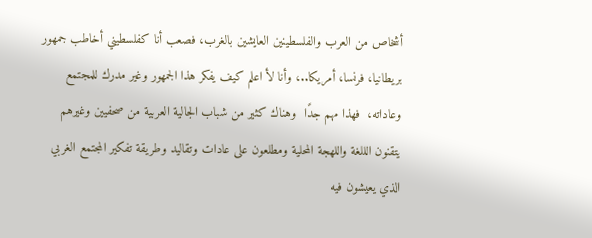أشخاص من العرب والفلسطينين العايشين بالغرب، فصعب أنا كفلسطيني أخاطب جمهور بريطانيا، فرنسا، أمريكا..، وأنا لأ اعلم كيف يفكر هذا الجمهور وغير مدرك للمجتمع وعاداته،  فهذا مهم جدًا  وهناك كثير من شباب الجالية العربية من صحفيين وغيرهم يتقنون الللغة واللهجة المحلية ومطلعون على عادات وتقاليد وطريقة تفكير المجتمع الغربي الذي يعيشون فيه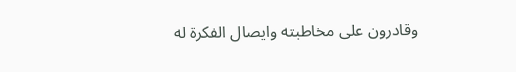وقادرون على مخاطبته وايصال الفكرة له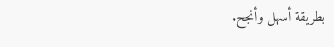بطريقة أسهل وأنجح.